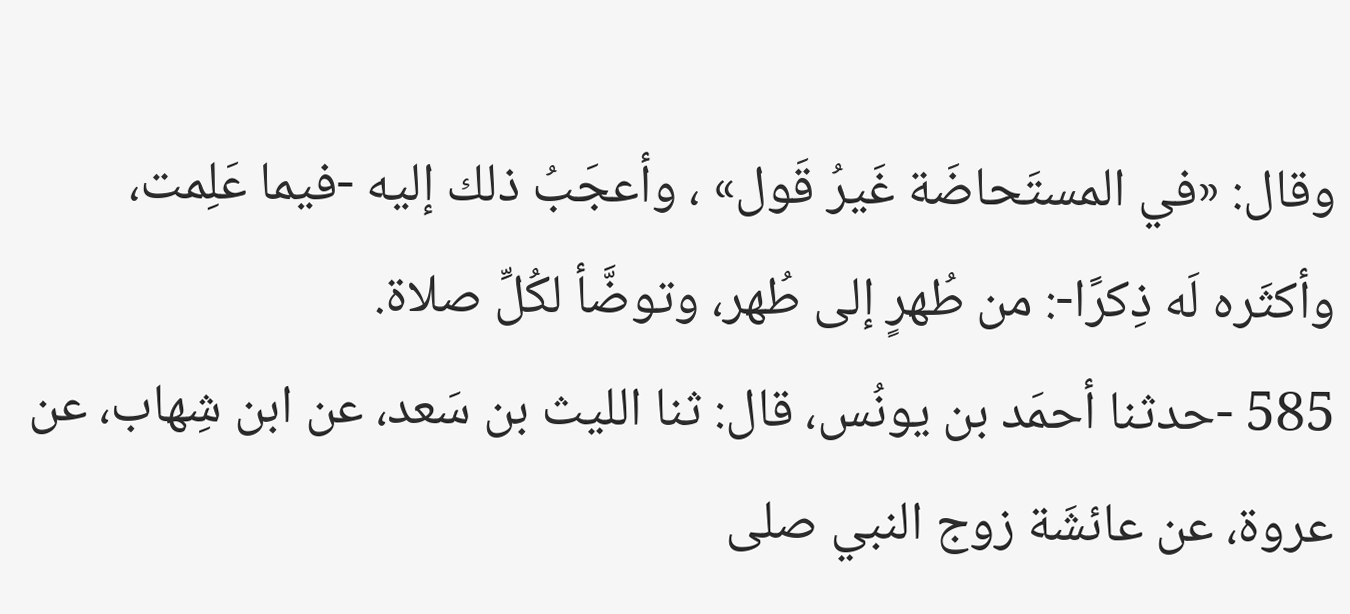وقال: «في المستَحاضَة غَيرُ قَول» ، وأعجَبُ ذلك إليه -فيما عَلِمت، وأكثَره لَه ذِكرًا-: من طُهرٍ إلى طُهر، وتوضَّأ لكُلِّ صلاة.
585 -حدثنا أحمَد بن يونُس، قال: ثنا الليث بن سَعد، عن ابن شِهاب، عن عروة، عن عائشَة زوج النبي صلى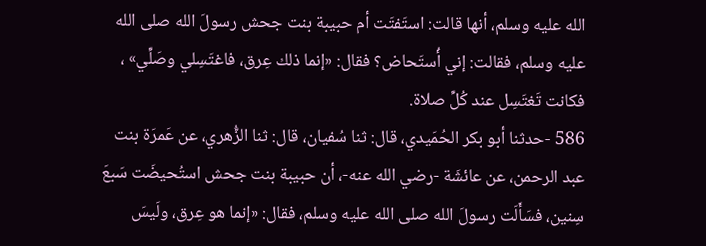الله عليه وسلم، أنها قالت: استَفتَت أم حبيبة بنت جحش رسولَ الله صلى الله عليه وسلم، فقالت: إني أُستَحاض؟ فقال: «إنما ذلك عِرق، فاغتَسِلي وصَلِّي» ، فكانت تَغتَسِل عند كُلِّ صلاة.
586 -حدثنا أبو بكر الحُمَيدي، قال: ثنا سُفيان، قال: ثنا الزُّهري، عن عَمرَة بنت عبد الرحمن، عن عائشَة -رضي الله عنه-، أن حبيبة بنت جحش استُحيضَت سَبعَ سِنين، فسَأَلَت رسولَ الله صلى الله عليه وسلم، فقال: «إنما هو عِرق، ولَيسَ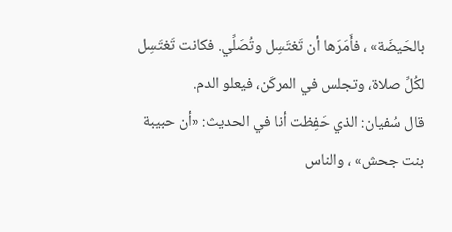بالحَيضَة» ، فأَمَرَها أن تَغتَسِل وتُصَلِّي. فكانت تَغتَسِل لكُلِّ صلاة، وتجلس في المركَن، فيعلو الدم.
قال سُفيان: الذي حَفِظت أنا في الحديث: «أن حبيبة بنت جحش» ، والناس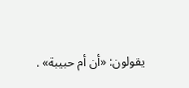يقولون: «أن أم حبيبة» .